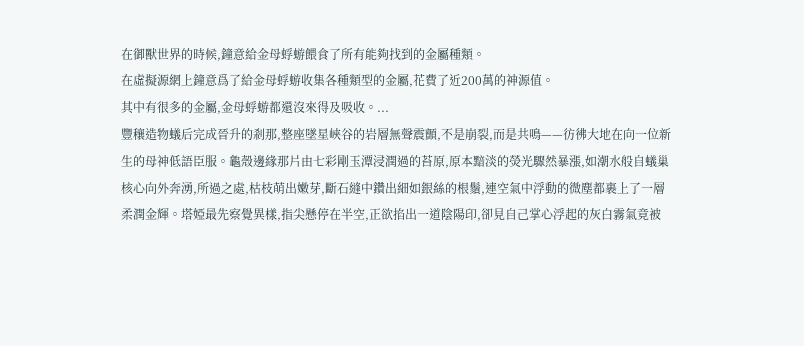在御獸世界的時候,鐘意給金母蜉蝣餵食了所有能夠找到的金屬種類。
在虛擬源網上鐘意爲了給金母蜉蝣收集各種類型的金屬,花費了近200萬的神源值。
其中有很多的金屬,金母蜉蝣都還沒來得及吸收。...
豐穰造物蟻后完成晉升的剎那,整座墜星峽谷的岩層無聲震顫,不是崩裂,而是共鳴——彷彿大地在向一位新生的母神低語臣服。龜殼邊緣那片由七彩剛玉潭浸潤過的苔原,原本黯淡的熒光驟然暴漲,如潮水般自蟻巢核心向外奔湧,所過之處,枯枝萌出嫩芽,斷石縫中鑽出細如銀絲的根鬚,連空氣中浮動的微塵都裹上了一層柔潤金輝。塔婭最先察覺異樣,指尖懸停在半空,正欲掐出一道陰陽印,卻見自己掌心浮起的灰白霧氣竟被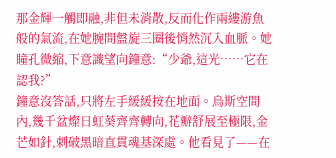那金輝一觸即融,非但未消散,反而化作兩縷游魚般的氣流,在她腕間盤旋三圈後悄然沉入血脈。她瞳孔微縮,下意識望向鐘意:“少爺,這光……它在認我?”
鐘意沒答話,只將左手緩緩按在地面。烏斯空間內,幾千盆燦日虹葵齊齊轉向,花瓣舒展至極限,金芒如針,刺破黑暗直貫魂基深處。他看見了——在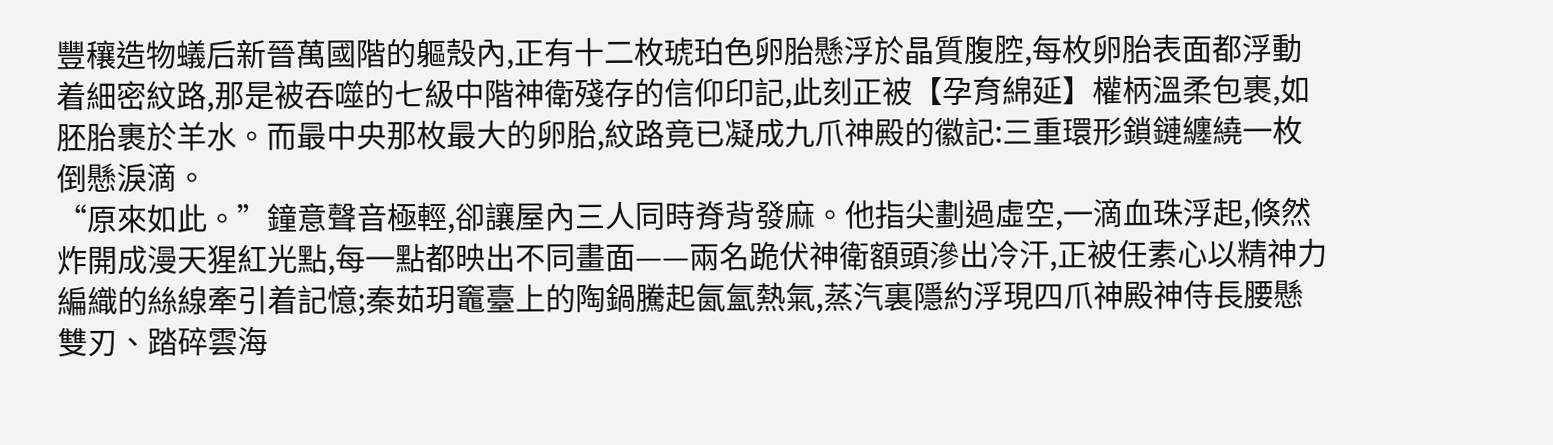豐穰造物蟻后新晉萬國階的軀殼內,正有十二枚琥珀色卵胎懸浮於晶質腹腔,每枚卵胎表面都浮動着細密紋路,那是被吞噬的七級中階神衛殘存的信仰印記,此刻正被【孕育綿延】權柄溫柔包裹,如胚胎裹於羊水。而最中央那枚最大的卵胎,紋路竟已凝成九爪神殿的徽記:三重環形鎖鏈纏繞一枚倒懸淚滴。
“原來如此。”鐘意聲音極輕,卻讓屋內三人同時脊背發麻。他指尖劃過虛空,一滴血珠浮起,倏然炸開成漫天猩紅光點,每一點都映出不同畫面——兩名跪伏神衛額頭滲出冷汗,正被任素心以精神力編織的絲線牽引着記憶;秦茹玥竈臺上的陶鍋騰起氤氳熱氣,蒸汽裏隱約浮現四爪神殿神侍長腰懸雙刃、踏碎雲海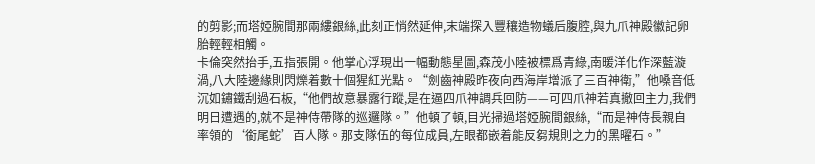的剪影;而塔婭腕間那兩縷銀絲,此刻正悄然延伸,末端探入豐穰造物蟻后腹腔,與九爪神殿徽記卵胎輕輕相觸。
卡倫突然抬手,五指張開。他掌心浮現出一幅動態星圖,森茂小陸被標爲青綠,南暖洋化作深藍漩渦,八大陸邊緣則閃爍着數十個猩紅光點。“劍齒神殿昨夜向西海岸增派了三百神衛,”他嗓音低沉如鏽鐵刮過石板,“他們故意暴露行蹤,是在逼四爪神調兵回防——可四爪神若真撤回主力,我們明日遭遇的,就不是神侍帶隊的巡邏隊。”他頓了頓,目光掃過塔婭腕間銀絲,“而是神侍長親自率領的‘銜尾蛇’百人隊。那支隊伍的每位成員,左眼都嵌着能反芻規則之力的黑曜石。”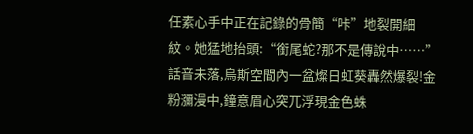任素心手中正在記錄的骨簡“咔”地裂開細紋。她猛地抬頭:“銜尾蛇?那不是傳說中……”話音未落,烏斯空間內一盆燦日虹葵轟然爆裂!金粉瀰漫中,鐘意眉心突兀浮現金色蛛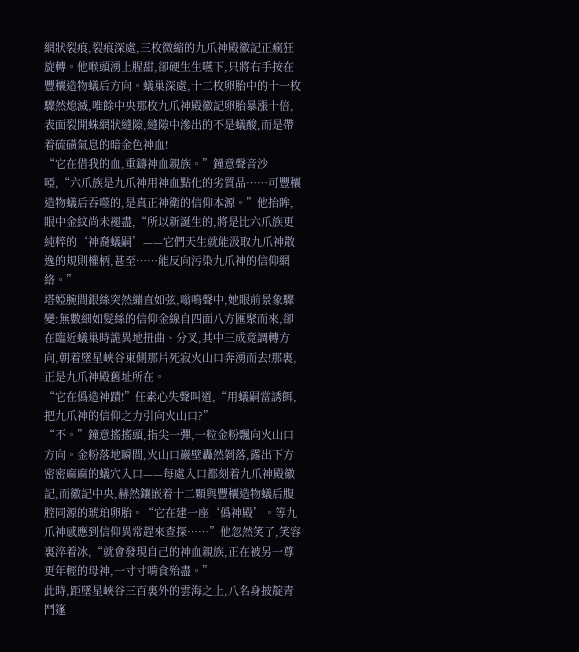網狀裂痕,裂痕深處,三枚微縮的九爪神殿徽記正瘋狂旋轉。他喉頭湧上腥甜,卻硬生生嚥下,只將右手按在豐穰造物蟻后方向。蟻巢深處,十二枚卵胎中的十一枚驟然熄滅,唯餘中央那枚九爪神殿徽記卵胎暴漲十倍,表面裂開蛛網狀縫隙,縫隙中滲出的不是蟻酸,而是帶着硫磺氣息的暗金色神血!
“它在借我的血,重鑄神血親族。”鐘意聲音沙啞,“六爪族是九爪神用神血點化的劣質品……可豐穰造物蟻后吞噬的,是真正神衛的信仰本源。”他抬眸,眼中金紋尚未褪盡,“所以新誕生的,將是比六爪族更純粹的‘神裔蟻嗣’——它們天生就能汲取九爪神散逸的規則權柄,甚至……能反向污染九爪神的信仰網絡。”
塔婭腕間銀絲突然繃直如弦,嗡鳴聲中,她眼前景象驟變:無數細如髮絲的信仰金線自四面八方匯聚而來,卻在臨近蟻巢時詭異地扭曲、分叉,其中三成竟調轉方向,朝着墜星峽谷東側那片死寂火山口奔湧而去!那裏,正是九爪神殿舊址所在。
“它在僞造神蹟!”任素心失聲叫道,“用蟻嗣當誘餌,把九爪神的信仰之力引向火山口?”
“不。”鐘意搖搖頭,指尖一彈,一粒金粉飄向火山口方向。金粉落地瞬間,火山口巖壁轟然剝落,露出下方密密麻麻的蟻穴入口——每處入口都刻着九爪神殿徽記,而徽記中央,赫然鑲嵌着十二顆與豐穰造物蟻后腹腔同源的琥珀卵胎。“它在建一座‘僞神殿’。等九爪神感應到信仰異常趕來查探……”他忽然笑了,笑容裏淬着冰,“就會發現自己的神血親族,正在被另一尊更年輕的母神,一寸寸啃食殆盡。”
此時,距墜星峽谷三百裏外的雲海之上,八名身披靛青鬥篷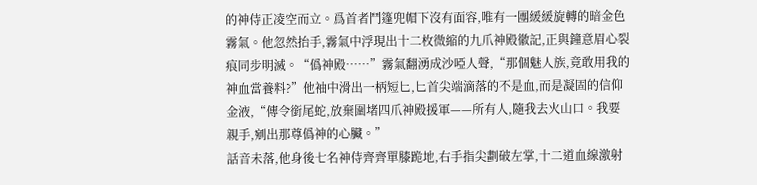的神侍正凌空而立。爲首者鬥篷兜帽下沒有面容,唯有一團緩緩旋轉的暗金色霧氣。他忽然抬手,霧氣中浮現出十二枚微縮的九爪神殿徽記,正與鐘意眉心裂痕同步明滅。“僞神殿……”霧氣翻湧成沙啞人聲,“那個魅人族,竟敢用我的神血當養料?”他袖中滑出一柄短匕,匕首尖端滴落的不是血,而是凝固的信仰金液,“傳令銜尾蛇,放棄圍堵四爪神殿援軍——所有人,隨我去火山口。我要親手,剜出那尊僞神的心臟。”
話音未落,他身後七名神侍齊齊單膝跪地,右手指尖劃破左掌,十二道血線激射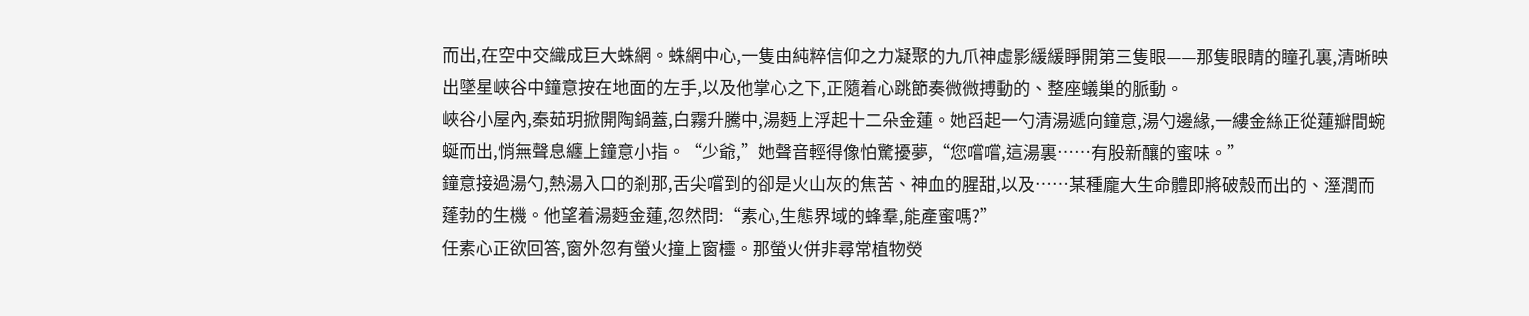而出,在空中交織成巨大蛛網。蛛網中心,一隻由純粹信仰之力凝聚的九爪神虛影緩緩睜開第三隻眼——那隻眼睛的瞳孔裏,清晰映出墜星峽谷中鐘意按在地面的左手,以及他掌心之下,正隨着心跳節奏微微搏動的、整座蟻巢的脈動。
峽谷小屋內,秦茹玥掀開陶鍋蓋,白霧升騰中,湯麪上浮起十二朵金蓮。她舀起一勺清湯遞向鐘意,湯勺邊緣,一縷金絲正從蓮瓣間蜿蜒而出,悄無聲息纏上鐘意小指。“少爺,”她聲音輕得像怕驚擾夢,“您嚐嚐,這湯裏……有股新釀的蜜味。”
鐘意接過湯勺,熱湯入口的剎那,舌尖嚐到的卻是火山灰的焦苦、神血的腥甜,以及……某種龐大生命體即將破殼而出的、溼潤而蓬勃的生機。他望着湯麪金蓮,忽然問:“素心,生態界域的蜂羣,能產蜜嗎?”
任素心正欲回答,窗外忽有螢火撞上窗欞。那螢火併非尋常植物熒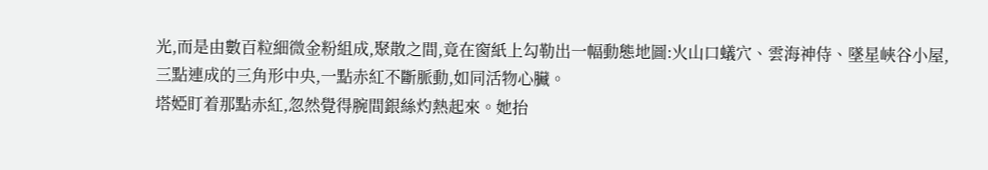光,而是由數百粒細微金粉組成,聚散之間,竟在窗紙上勾勒出一幅動態地圖:火山口蟻穴、雲海神侍、墜星峽谷小屋,三點連成的三角形中央,一點赤紅不斷脈動,如同活物心臟。
塔婭盯着那點赤紅,忽然覺得腕間銀絲灼熱起來。她抬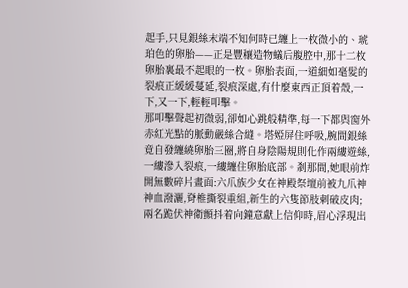起手,只見銀絲末端不知何時已纏上一枚微小的、琥珀色的卵胎——正是豐穰造物蟻后腹腔中,那十二枚卵胎裏最不起眼的一枚。卵胎表面,一道細如毫髮的裂痕正緩緩蔓延,裂痕深處,有什麼東西正頂着殼,一下,又一下,輕輕叩擊。
那叩擊聲起初微弱,卻如心跳般精準,每一下都與窗外赤紅光點的脈動嚴絲合縫。塔婭屏住呼吸,腕間銀絲竟自發纏繞卵胎三圈,將自身陰陽規則化作兩縷遊絲,一縷滲入裂痕,一縷纏住卵胎底部。剎那間,她眼前炸開無數碎片畫面:六爪族少女在神殿祭壇前被九爪神神血潑灑,脊椎撕裂重組,新生的六隻節肢刺破皮肉;兩名跪伏神衛顫抖着向鐘意獻上信仰時,眉心浮現出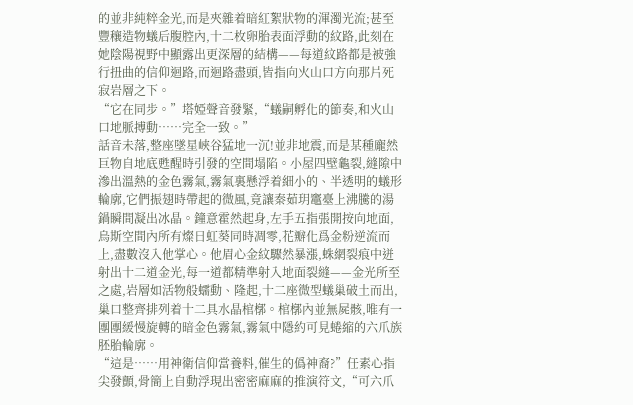的並非純粹金光,而是夾雜着暗紅絮狀物的渾濁光流;甚至豐穰造物蟻后腹腔內,十二枚卵胎表面浮動的紋路,此刻在她陰陽視野中顯露出更深層的結構——每道紋路都是被強行扭曲的信仰迴路,而迴路盡頭,皆指向火山口方向那片死寂岩層之下。
“它在同步。”塔婭聲音發緊,“蟻嗣孵化的節奏,和火山口地脈搏動……完全一致。”
話音未落,整座墜星峽谷猛地一沉!並非地震,而是某種龐然巨物自地底甦醒時引發的空間塌陷。小屋四壁龜裂,縫隙中滲出溫熱的金色霧氣,霧氣裏懸浮着細小的、半透明的蟻形輪廓,它們振翅時帶起的微風,竟讓秦茹玥竈臺上沸騰的湯鍋瞬間凝出冰晶。鐘意霍然起身,左手五指張開按向地面,烏斯空間內所有燦日虹葵同時凋零,花瓣化爲金粉逆流而上,盡數沒入他掌心。他眉心金紋驟然暴漲,蛛網裂痕中迸射出十二道金光,每一道都精準射入地面裂縫——金光所至之處,岩層如活物般蠕動、隆起,十二座微型蟻巢破土而出,巢口整齊排列着十二具水晶棺槨。棺槨內並無屍骸,唯有一團團緩慢旋轉的暗金色霧氣,霧氣中隱約可見蜷縮的六爪族胚胎輪廓。
“這是……用神衛信仰當養料,催生的僞神裔?”任素心指尖發顫,骨簡上自動浮現出密密麻麻的推演符文,“可六爪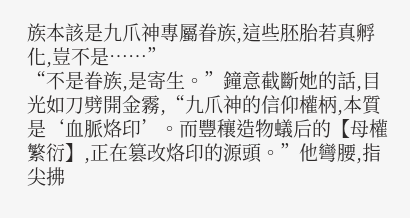族本該是九爪神專屬眷族,這些胚胎若真孵化,豈不是……”
“不是眷族,是寄生。”鐘意截斷她的話,目光如刀劈開金霧,“九爪神的信仰權柄,本質是‘血脈烙印’。而豐穰造物蟻后的【母權繁衍】,正在篡改烙印的源頭。”他彎腰,指尖拂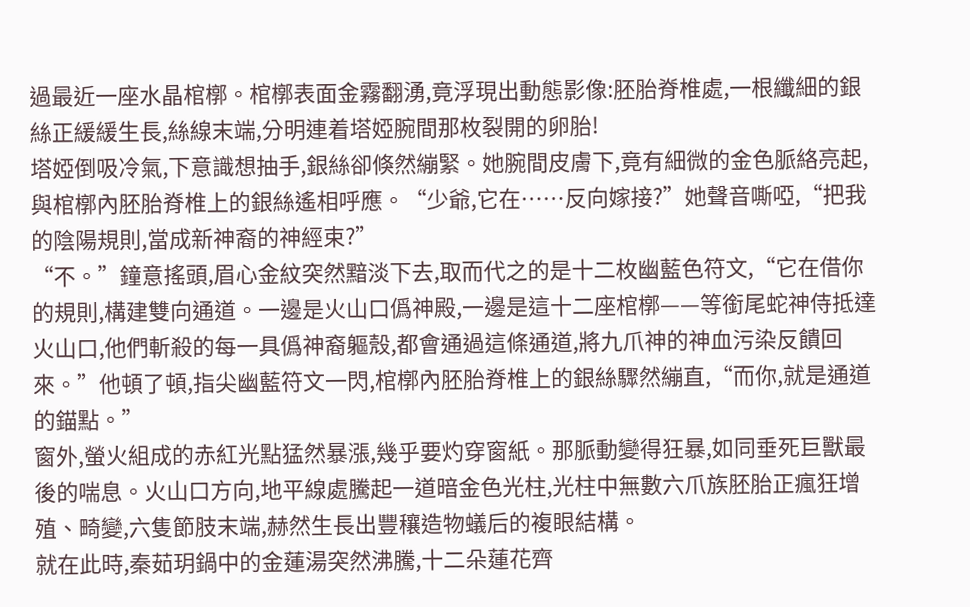過最近一座水晶棺槨。棺槨表面金霧翻湧,竟浮現出動態影像:胚胎脊椎處,一根纖細的銀絲正緩緩生長,絲線末端,分明連着塔婭腕間那枚裂開的卵胎!
塔婭倒吸冷氣,下意識想抽手,銀絲卻倏然繃緊。她腕間皮膚下,竟有細微的金色脈絡亮起,與棺槨內胚胎脊椎上的銀絲遙相呼應。“少爺,它在……反向嫁接?”她聲音嘶啞,“把我的陰陽規則,當成新神裔的神經束?”
“不。”鐘意搖頭,眉心金紋突然黯淡下去,取而代之的是十二枚幽藍色符文,“它在借你的規則,構建雙向通道。一邊是火山口僞神殿,一邊是這十二座棺槨——等銜尾蛇神侍抵達火山口,他們斬殺的每一具僞神裔軀殼,都會通過這條通道,將九爪神的神血污染反饋回來。”他頓了頓,指尖幽藍符文一閃,棺槨內胚胎脊椎上的銀絲驟然繃直,“而你,就是通道的錨點。”
窗外,螢火組成的赤紅光點猛然暴漲,幾乎要灼穿窗紙。那脈動變得狂暴,如同垂死巨獸最後的喘息。火山口方向,地平線處騰起一道暗金色光柱,光柱中無數六爪族胚胎正瘋狂增殖、畸變,六隻節肢末端,赫然生長出豐穰造物蟻后的複眼結構。
就在此時,秦茹玥鍋中的金蓮湯突然沸騰,十二朵蓮花齊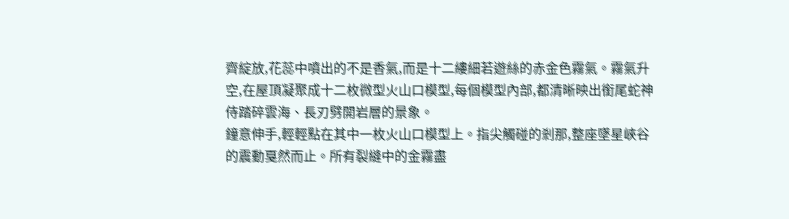齊綻放,花蕊中噴出的不是香氣,而是十二縷細若遊絲的赤金色霧氣。霧氣升空,在屋頂凝聚成十二枚微型火山口模型,每個模型內部,都清晰映出銜尾蛇神侍踏碎雲海、長刃劈開岩層的景象。
鐘意伸手,輕輕點在其中一枚火山口模型上。指尖觸碰的剎那,整座墜星峽谷的震動戛然而止。所有裂縫中的金霧盡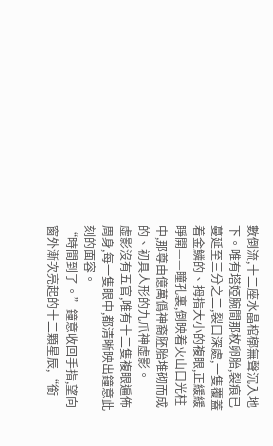數倒流,十二座水晶棺槨無聲沉入地下。唯有塔婭腕間那枚卵胎,裂痕已蔓延至三分之二,裂口深處,一隻覆蓋着金鱗的、拇指大小的複眼,正緩緩睜開——瞳孔裏,倒映着火山口光柱中,那尊由億萬僞神裔胚胎堆砌而成的、初具人形的九爪神虛影。
虛影沒有五官,唯有十二隻複眼遍佈周身,每一隻眼中,都清晰映出鐘意此刻的面容。
“時間到了。”鐘意收回手指,望向窗外漸次亮起的十二顆星辰,“銜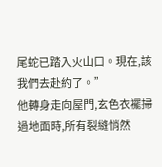尾蛇已踏入火山口。現在,該我們去赴約了。”
他轉身走向屋門,玄色衣襬掃過地面時,所有裂縫悄然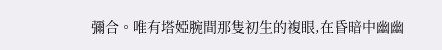彌合。唯有塔婭腕間那隻初生的複眼,在昏暗中幽幽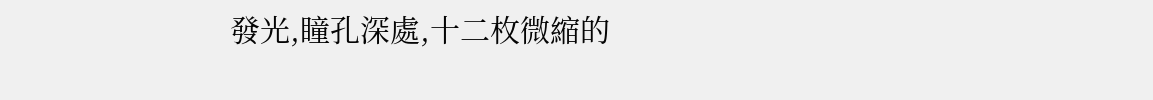發光,瞳孔深處,十二枚微縮的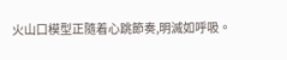火山口模型正隨着心跳節奏,明滅如呼吸。